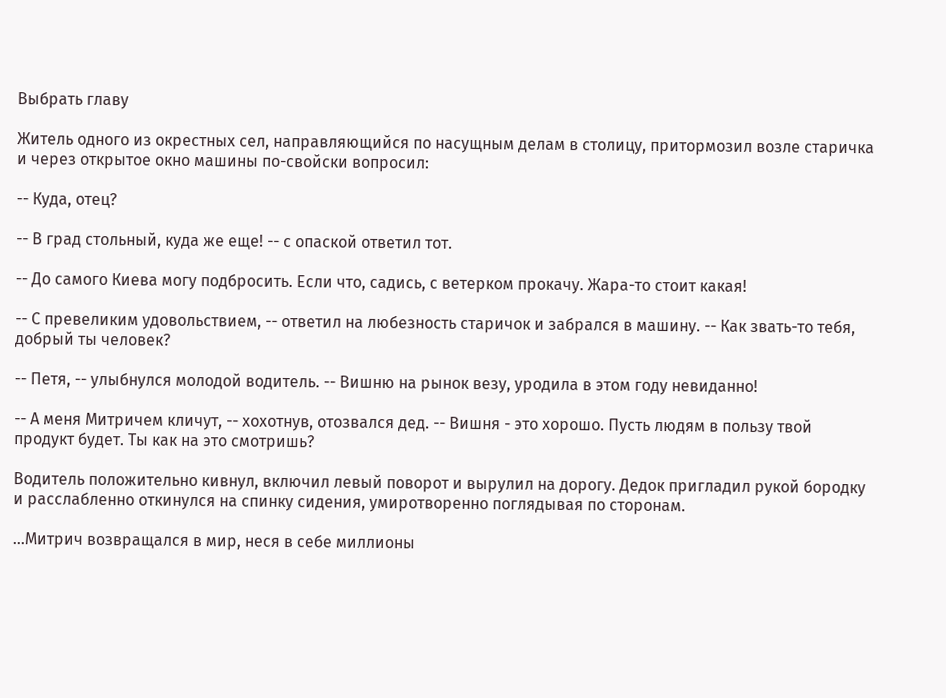Выбрать главу

Житель одного из окрестных сел, направляющийся по насущным делам в столицу, притормозил возле старичка и через открытое окно машины по-свойски вопросил:

-- Куда, отец?

-- В град стольный, куда же еще! -- с опаской ответил тот.

-- До самого Киева могу подбросить. Если что, садись, с ветерком прокачу. Жара-то стоит какая!

-- С превеликим удовольствием, -- ответил на любезность старичок и забрался в машину. -- Как звать-то тебя, добрый ты человек?

-- Петя, -- улыбнулся молодой водитель. -- Вишню на рынок везу, уродила в этом году невиданно!

-- А меня Митричем кличут, -- хохотнув, отозвался дед. -- Вишня - это хорошо. Пусть людям в пользу твой продукт будет. Ты как на это смотришь?

Водитель положительно кивнул, включил левый поворот и вырулил на дорогу. Дедок пригладил рукой бородку и расслабленно откинулся на спинку сидения, умиротворенно поглядывая по сторонам.

...Митрич возвращался в мир, неся в себе миллионы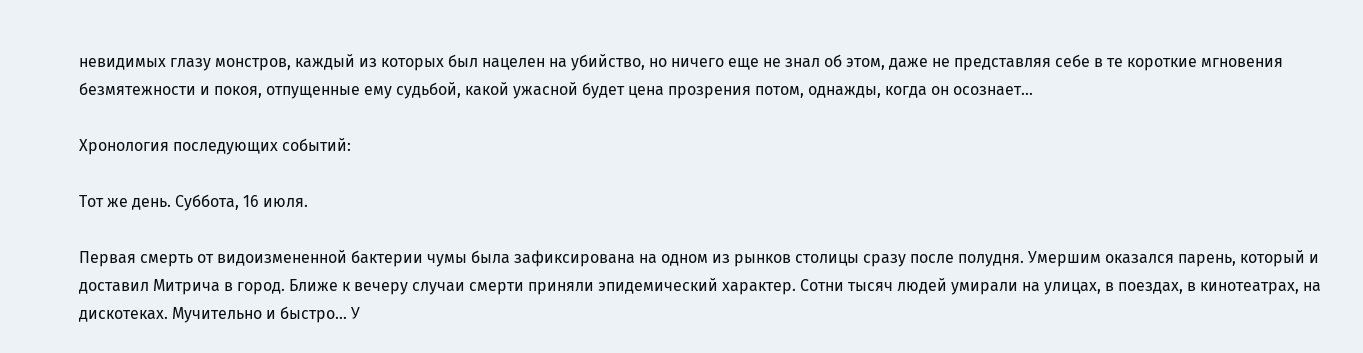невидимых глазу монстров, каждый из которых был нацелен на убийство, но ничего еще не знал об этом, даже не представляя себе в те короткие мгновения безмятежности и покоя, отпущенные ему судьбой, какой ужасной будет цена прозрения потом, однажды, когда он осознает...

Хронология последующих событий:

Тот же день. Суббота, 16 июля.

Первая смерть от видоизмененной бактерии чумы была зафиксирована на одном из рынков столицы сразу после полудня. Умершим оказался парень, который и доставил Митрича в город. Ближе к вечеру случаи смерти приняли эпидемический характер. Сотни тысяч людей умирали на улицах, в поездах, в кинотеатрах, на дискотеках. Мучительно и быстро... У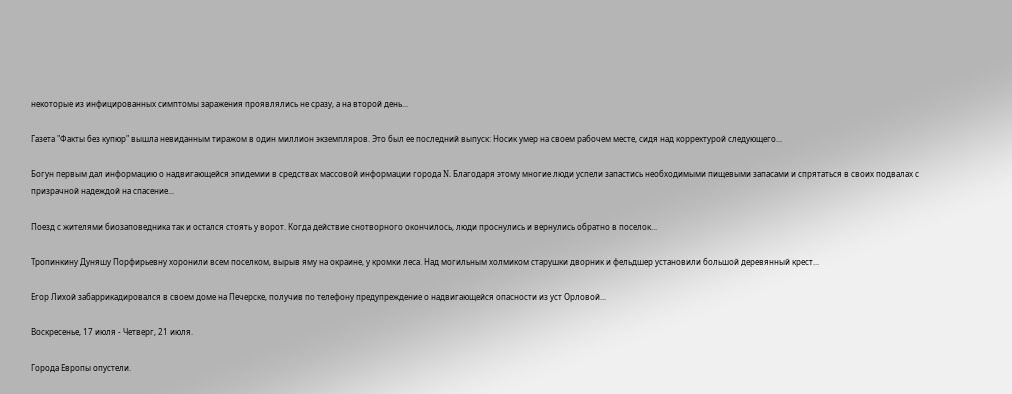некоторые из инфицированных симптомы заражения проявлялись не сразу, а на второй день...

Газета "Факты без купюр" вышла невиданным тиражом в один миллион экземпляров. Это был ее последний выпуск: Носик умер на своем рабочем месте, сидя над корректурой следующего...

Богун первым дал информацию о надвигающейся эпидемии в средствах массовой информации города N. Благодаря этому многие люди успели запастись необходимыми пищевыми запасами и спрятаться в своих подвалах с призрачной надеждой на спасение...

Поезд с жителями биозаповедника так и остался стоять у ворот. Когда действие снотворного окончилось, люди проснулись и вернулись обратно в поселок...

Тропинкину Дуняшу Порфирьевну хоронили всем поселком, вырыв яму на окраине, у кромки леса. Над могильным холмиком старушки дворник и фельдшер установили большой деревянный крест...

Егор Лихой забаррикадировался в своем доме на Печерске, получив по телефону предупреждение о надвигающейся опасности из уст Орловой...

Воскресенье, 17 июля - Четверг, 21 июля.

Города Европы опустели.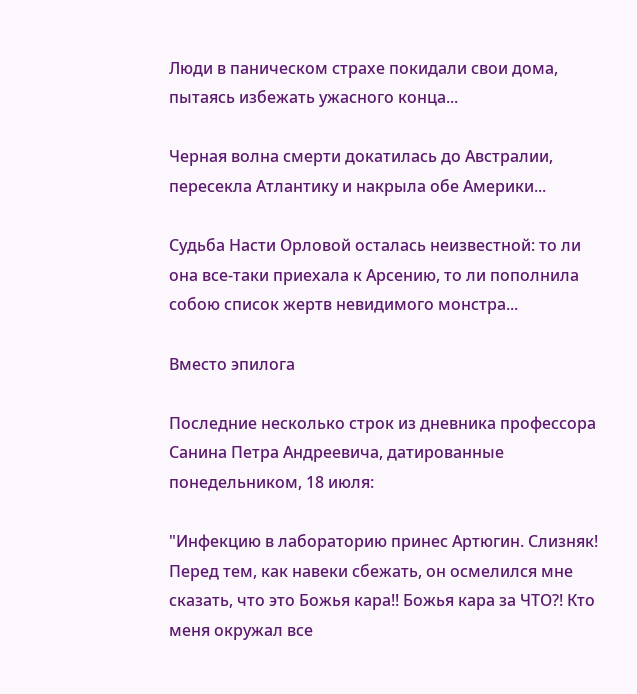Люди в паническом страхе покидали свои дома, пытаясь избежать ужасного конца...

Черная волна смерти докатилась до Австралии, пересекла Атлантику и накрыла обе Америки...

Судьба Насти Орловой осталась неизвестной: то ли она все-таки приехала к Арсению, то ли пополнила собою список жертв невидимого монстра...

Вместо эпилога

Последние несколько строк из дневника профессора Санина Петра Андреевича, датированные понедельником, 18 июля:

"Инфекцию в лабораторию принес Артюгин. Слизняк! Перед тем, как навеки сбежать, он осмелился мне сказать, что это Божья кара!! Божья кара за ЧТО?! Кто меня окружал все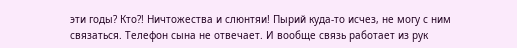эти годы? Кто?! Ничтожества и слюнтяи! Пырий куда-то исчез, не могу с ним связаться. Телефон сына не отвечает. И вообще связь работает из рук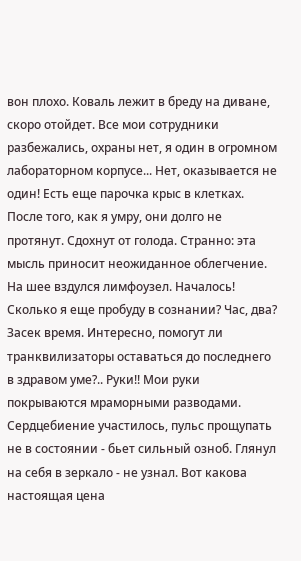вон плохо. Коваль лежит в бреду на диване, скоро отойдет. Все мои сотрудники разбежались, охраны нет, я один в огромном лабораторном корпусе... Нет, оказывается не один! Есть еще парочка крыс в клетках. После того, как я умру, они долго не протянут. Сдохнут от голода. Странно: эта мысль приносит неожиданное облегчение. На шее вздулся лимфоузел. Началось! Сколько я еще пробуду в сознании? Час, два? Засек время. Интересно, помогут ли транквилизаторы оставаться до последнего в здравом уме?.. Руки!! Мои руки покрываются мраморными разводами. Сердцебиение участилось, пульс прощупать не в состоянии - бьет сильный озноб. Глянул на себя в зеркало - не узнал. Вот какова настоящая цена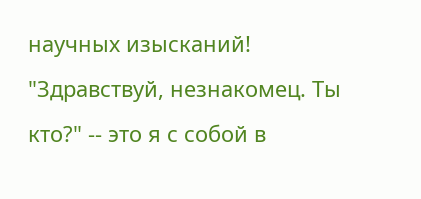научных изысканий! "Здравствуй, незнакомец. Ты кто?" -- это я с собой в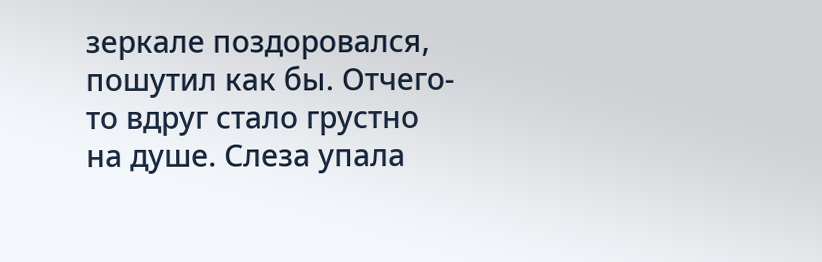зеркале поздоровался, пошутил как бы. Отчего-то вдруг стало грустно на душе. Слеза упала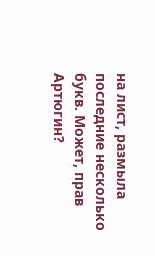на лист, размыла последние несколько букв. Может, прав Артюгин?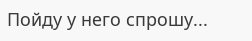Пойду у него спрошу...